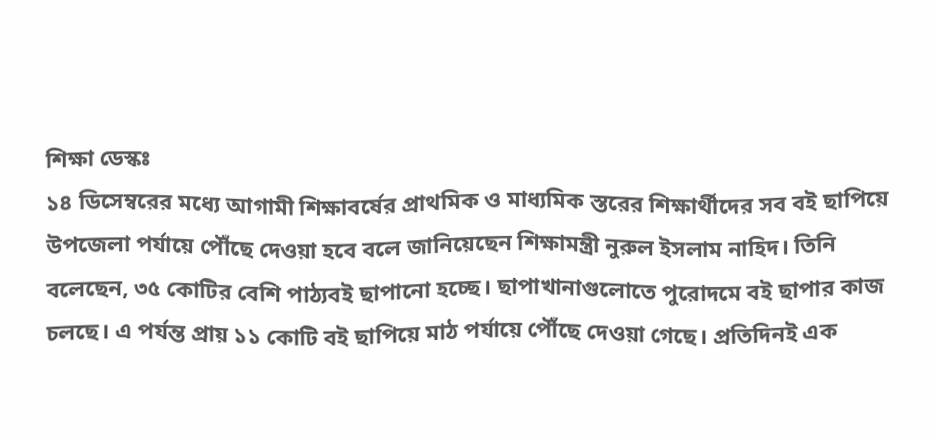শিক্ষা ডেস্কঃ
১৪ ডিসেম্বরের মধ্যে আগামী শিক্ষাবর্ষের প্রাথমিক ও মাধ্যমিক স্তরের শিক্ষার্থীদের সব বই ছাপিয়ে উপজেলা পর্যায়ে পৌঁছে দেওয়া হবে বলে জানিয়েছেন শিক্ষামন্ত্রী নুরুল ইসলাম নাহিদ। তিনি বলেছেন, ৩৫ কোটির বেশি পাঠ্যবই ছাপানো হচ্ছে। ছাপাখানাগুলোতে পুরোদমে বই ছাপার কাজ চলছে। এ পর্যন্ত প্রায় ১১ কোটি বই ছাপিয়ে মাঠ পর্যায়ে পৌঁছে দেওয়া গেছে। প্রতিদিনই এক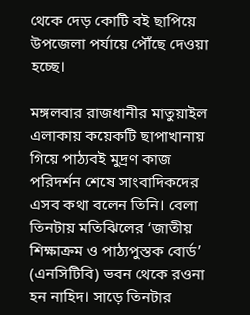থেকে দেড় কোটি বই ছাপিয়ে উপজেলা পর্যায়ে পৌঁছে দেওয়া হচ্ছে।

মঙ্গলবার রাজধানীর মাতুয়াইল এলাকায় কয়েকটি ছাপাখানায় গিয়ে পাঠ্যবই মুদ্রণ কাজ পরিদর্শন শেষে সাংবাদিকদের এসব কথা বলেন তিনি। বেলা তিনটায় মতিঝিলের ‘জাতীয় শিক্ষাক্রম ও পাঠ্যপুস্তক বোর্ড’ (এনসিটিবি) ভবন থেকে রওনা হন নাহিদ। সাড়ে তিনটার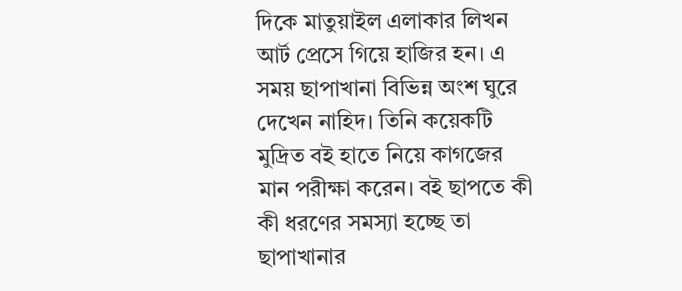দিকে মাতুয়াইল এলাকার লিখন আর্ট প্রেসে গিয়ে হাজির হন। এ সময় ছাপাখানা বিভিন্ন অংশ ঘুরে দেখেন নাহিদ। তিনি কয়েকটি মুদ্রিত বই হাতে নিয়ে কাগজের মান পরীক্ষা করেন। বই ছাপতে কী কী ধরণের সমস্যা হচ্ছে তা ছাপাখানার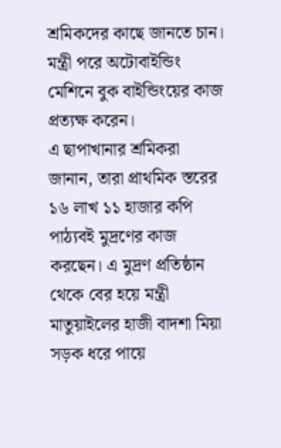শ্রমিকদের কাছে জানতে চান। মন্ত্রী পরে অটোবাইন্ডিং মেশিনে বুক বাইন্ডিংয়ের কাজ প্রত্যক্ষ করেন।
এ ছাপাখানার শ্রমিকরা জানান, তারা প্রাথমিক স্তরের ১৬ লাখ ১১ হাজার কপি পাঠ্যবই মুদ্রণের কাজ করছেন। এ মুদ্রণ প্রতিষ্ঠান থেকে বের হয়ে মন্ত্রী মাতুয়াইলের হাজী বাদশা মিয়া সড়ক ধরে পায়ে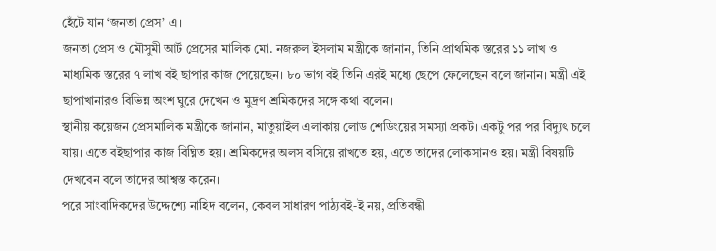হেঁটে যান ‘জনতা প্রেস’ এ।
জনতা প্রেস ও মৌসুমী আর্ট প্রেসের মালিক মো. নজরুল ইসলাম মন্ত্রীকে জানান, তিনি প্রাথমিক স্তরের ১১ লাখ ও মাধ্যমিক স্তরের ৭ লাখ বই ছাপার কাজ পেয়েছেন। ৮০ ভাগ বই তিনি এরই মধ্যে ছেপে ফেলেছেন বলে জানান। মন্ত্রী এই ছাপাখানারও বিভিন্ন অংশ ঘুরে দেখেন ও মুদ্রণ শ্রমিকদের সঙ্গে কথা বলেন।
স্থানীয় কয়েজন প্রেসমালিক মন্ত্রীকে জানান, মাতুয়াইল এলাকায় লোড শেডিংয়ের সমস্যা প্রকট। একটু পর পর বিদ্যুৎ চলে যায়। এতে বইছাপার কাজ বিঘ্নিত হয়। শ্রমিকদের অলস বসিয়ে রাখতে হয়, এতে তাদের লোকসানও হয়। মন্ত্রী বিষয়টি দেখবেন বলে তাদের আশ্বস্ত করেন।
পরে সাংবাদিকদের উদ্দেশ্যে নাহিদ বলেন, কেবল সাধারণ পাঠ্যবই-ই নয়, প্রতিবন্ধী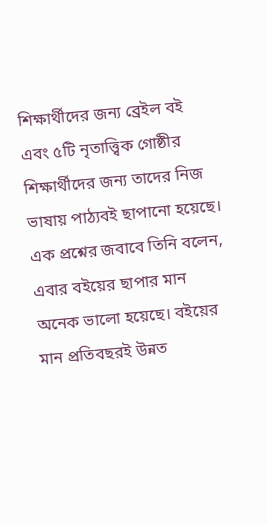শিক্ষার্থীদের জন্য ব্রেইল বই এবং ৫টি নৃতাত্ত্বিক গোষ্ঠীর শিক্ষার্থীদের জন্য তাদের নিজ ভাষায় পাঠ্যবই ছাপানো হয়েছে।
এক প্রশ্নের জবাবে তিনি বলেন, এবার বইয়ের ছাপার মান অনেক ভালো হয়েছে। বইয়ের মান প্রতিবছরই উন্নত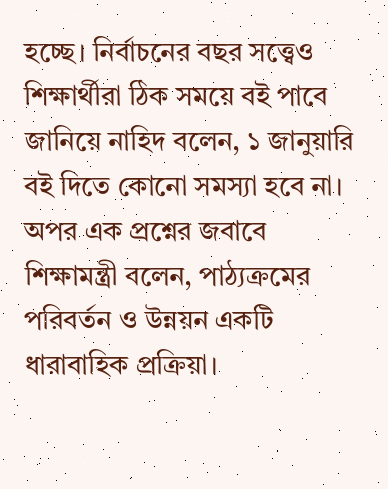হচ্ছে। নির্বাচনের বছর সত্ত্বেও শিক্ষার্থীরা ঠিক সময়ে বই পাবে জানিয়ে নাহিদ বলেন, ১ জানুয়ারি বই দিতে কোনো সমস্যা হবে না।
অপর এক প্রশ্নের জবাবে শিক্ষামন্ত্রী বলেন, পাঠ্যক্রমের পরিবর্তন ও উন্নয়ন একটি ধারাবাহিক প্রক্রিয়া।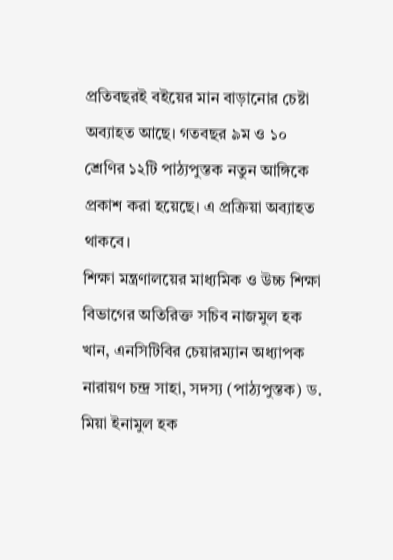প্রতিবছরই বইয়ের মান বাড়ানোর চেষ্টা অব্যাহত আছে। গতবছর ৯ম ও ১০ শ্রেণির ১২টি পাঠ্যপুস্তক নতুন আঙ্গিকে প্রকাশ করা হয়েছে। এ প্রক্রিয়া অব্যাহত থাকবে।
শিক্ষা মন্ত্রণালয়ের মাধ্যমিক ও উচ্চ শিক্ষা বিভাগের অতিরিক্ত সচিব নাজমুল হক খান, এনসিটিবির চেয়ারম্যান অধ্যাপক নারায়ণ চন্দ্র সাহা, সদস্য (পাঠ্যপুস্তক) ড. মিয়া ইনামুল হক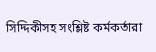সিদ্দিকীসহ সংশ্লিষ্ট কর্মকর্তারা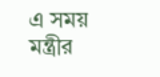এ সময় মন্ত্রীর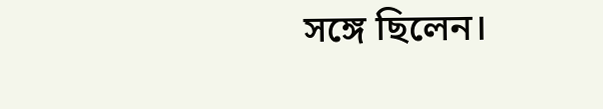সঙ্গে ছিলেন।